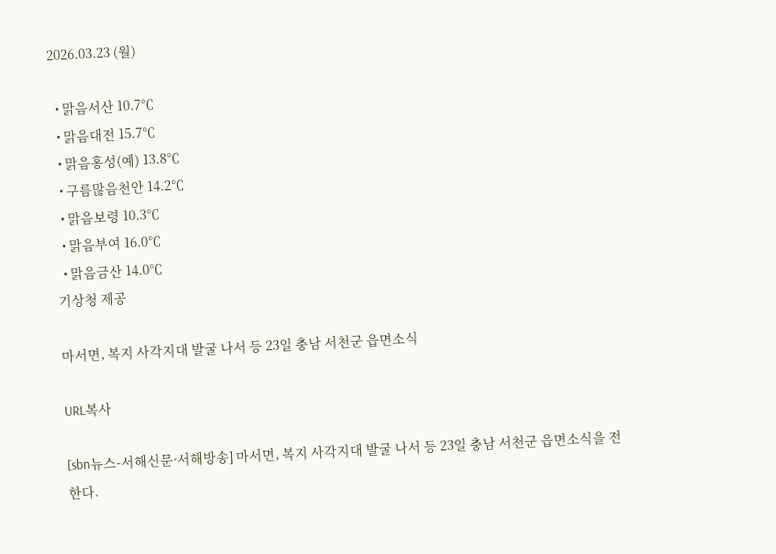2026.03.23 (월)

  • 맑음서산 10.7℃
  • 맑음대전 15.7℃
  • 맑음홍성(예) 13.8℃
  • 구름많음천안 14.2℃
  • 맑음보령 10.3℃
  • 맑음부여 16.0℃
  • 맑음금산 14.0℃
기상청 제공

마서면, 복지 사각지대 발굴 나서 등 23일 충남 서천군 읍면소식

URL복사

[sbn뉴스-서해신문·서해방송] 마서면, 복지 사각지대 발굴 나서 등 23일 충남 서천군 읍면소식을 전한다.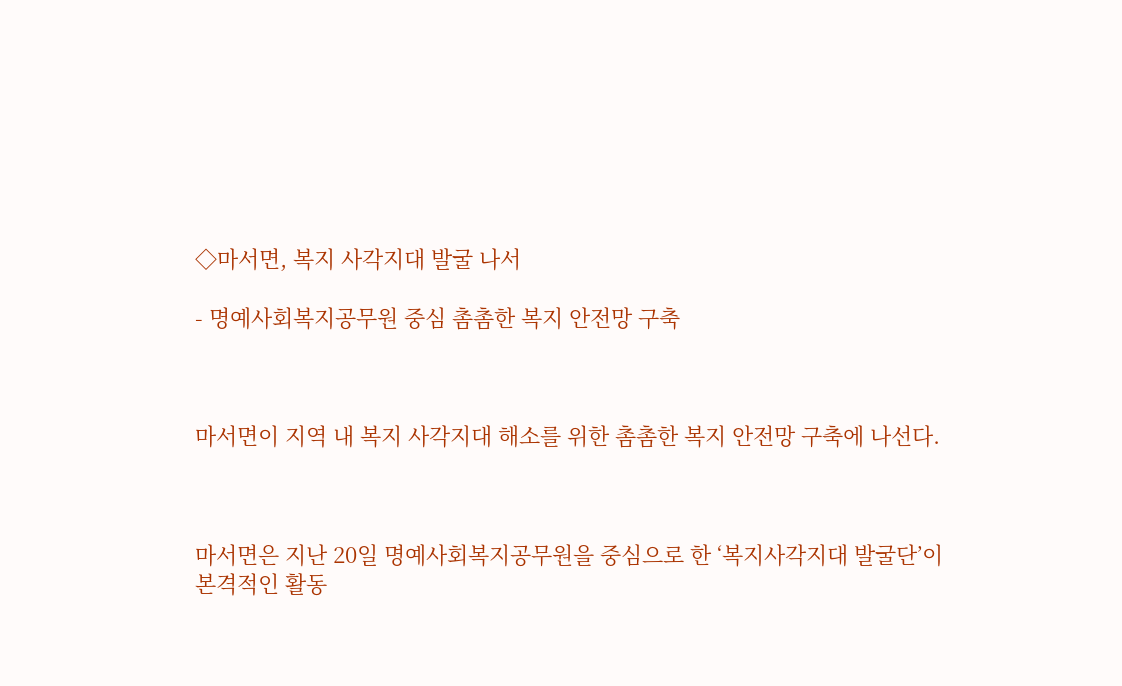◇마서면, 복지 사각지대 발굴 나서

- 명예사회복지공무원 중심 촘촘한 복지 안전망 구축



마서면이 지역 내 복지 사각지대 해소를 위한 촘촘한 복지 안전망 구축에 나선다.



마서면은 지난 20일 명예사회복지공무원을 중심으로 한 ‘복지사각지대 발굴단’이 본격적인 활동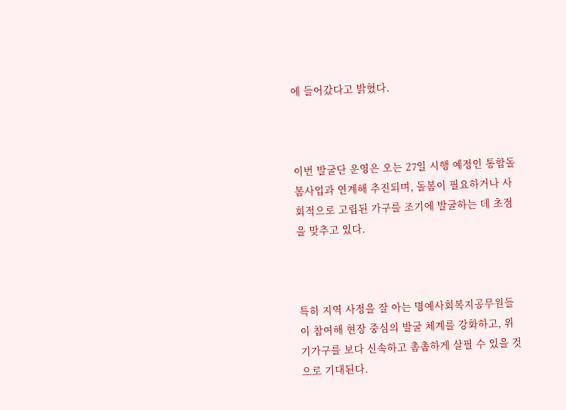에 들어갔다고 밝혔다.



이번 발굴단 운영은 오는 27일 시행 예정인 통합돌봄사업과 연계해 추진되며, 돌봄이 필요하거나 사회적으로 고립된 가구를 조기에 발굴하는 데 초점을 맞추고 있다.



특히 지역 사정을 잘 아는 명예사회복지공무원들이 참여해 현장 중심의 발굴 체계를 강화하고, 위기가구를 보다 신속하고 촘촘하게 살필 수 있을 것으로 기대된다.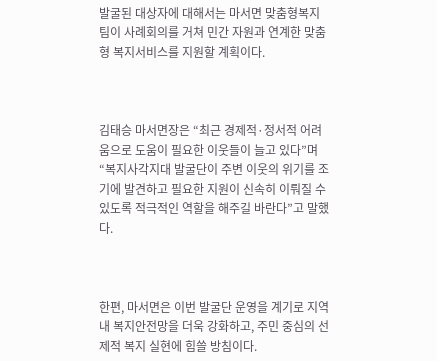발굴된 대상자에 대해서는 마서면 맞춤형복지팀이 사례회의를 거쳐 민간 자원과 연계한 맞춤형 복지서비스를 지원할 계획이다.



김태승 마서면장은 “최근 경제적·정서적 어려움으로 도움이 필요한 이웃들이 늘고 있다”며 “복지사각지대 발굴단이 주변 이웃의 위기를 조기에 발견하고 필요한 지원이 신속히 이뤄질 수 있도록 적극적인 역할을 해주길 바란다”고 말했다.



한편, 마서면은 이번 발굴단 운영을 계기로 지역 내 복지안전망을 더욱 강화하고, 주민 중심의 선제적 복지 실현에 힘쓸 방침이다.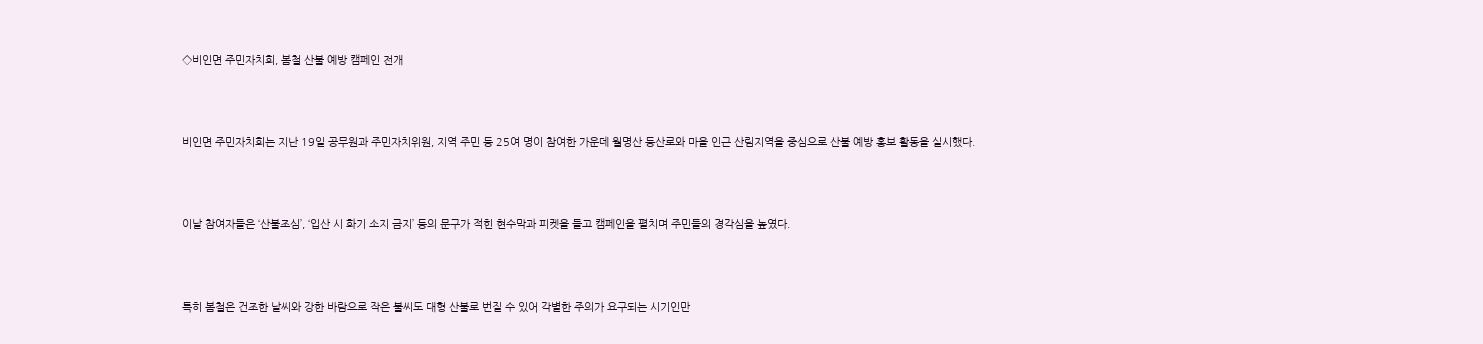◇비인면 주민자치회, 봄철 산불 예방 캠페인 전개



비인면 주민자치회는 지난 19일 공무원과 주민자치위원, 지역 주민 등 25여 명이 참여한 가운데 월명산 등산로와 마을 인근 산림지역을 중심으로 산불 예방 홍보 활동을 실시했다.



이날 참여자들은 ‘산불조심’, ‘입산 시 화기 소지 금지’ 등의 문구가 적힌 현수막과 피켓을 들고 캠페인을 펼치며 주민들의 경각심을 높였다.



특히 봄철은 건조한 날씨와 강한 바람으로 작은 불씨도 대형 산불로 번질 수 있어 각별한 주의가 요구되는 시기인만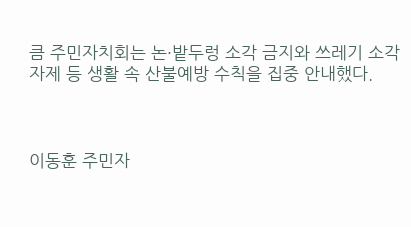큼 주민자치회는 논·밭두렁 소각 금지와 쓰레기 소각 자제 등 생활 속 산불예방 수칙을 집중 안내했다.



이동훈 주민자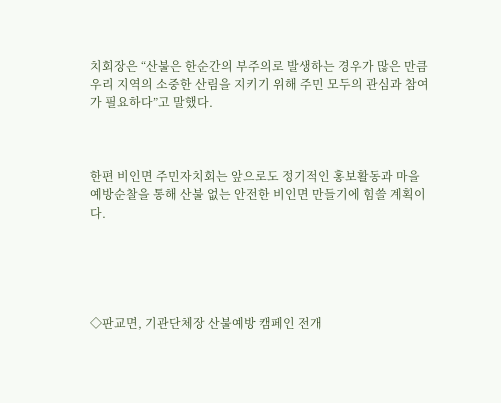치회장은 “산불은 한순간의 부주의로 발생하는 경우가 많은 만큼 우리 지역의 소중한 산림을 지키기 위해 주민 모두의 관심과 참여가 필요하다”고 말했다.



한편 비인면 주민자치회는 앞으로도 정기적인 홍보활동과 마을 예방순찰을 통해 산불 없는 안전한 비인면 만들기에 힘쓸 계획이다.





◇판교면, 기관단체장 산불예방 캠페인 전개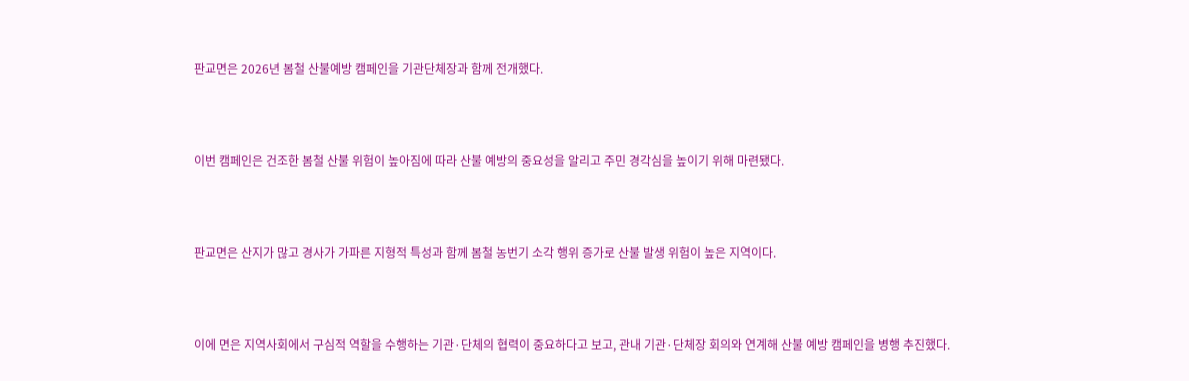판교면은 2026년 봄철 산불예방 캠페인을 기관단체장과 함께 전개했다.



이번 캠페인은 건조한 봄철 산불 위험이 높아짐에 따라 산불 예방의 중요성을 알리고 주민 경각심을 높이기 위해 마련됐다.



판교면은 산지가 많고 경사가 가파른 지형적 특성과 함께 봄철 농번기 소각 행위 증가로 산불 발생 위험이 높은 지역이다.



이에 면은 지역사회에서 구심적 역할을 수행하는 기관·단체의 협력이 중요하다고 보고, 관내 기관·단체장 회의와 연계해 산불 예방 캠페인을 병행 추진했다.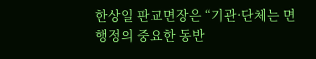한상일 판교면장은 “기관·단체는 면 행정의 중요한 동반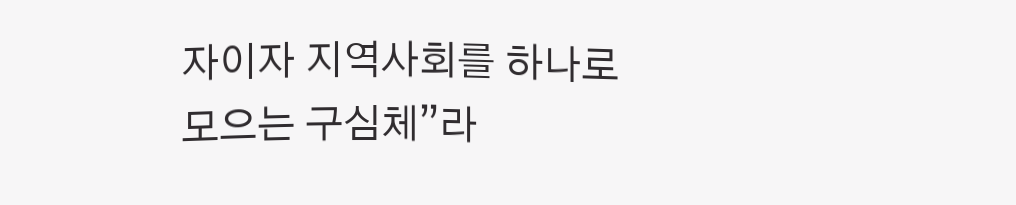자이자 지역사회를 하나로 모으는 구심체”라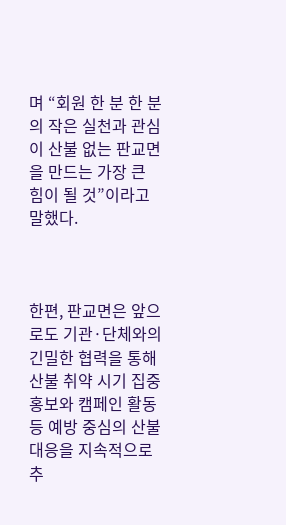며 “회원 한 분 한 분의 작은 실천과 관심이 산불 없는 판교면을 만드는 가장 큰 힘이 될 것”이라고 말했다.



한편, 판교면은 앞으로도 기관·단체와의 긴밀한 협력을 통해 산불 취약 시기 집중 홍보와 캠페인 활동 등 예방 중심의 산불 대응을 지속적으로 추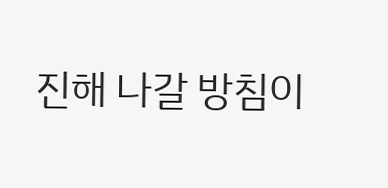진해 나갈 방침이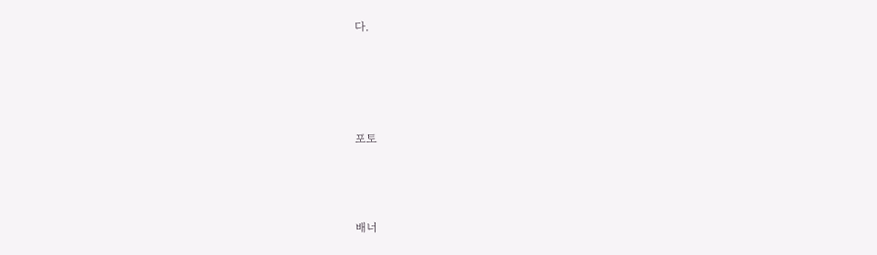다.




포토



배너